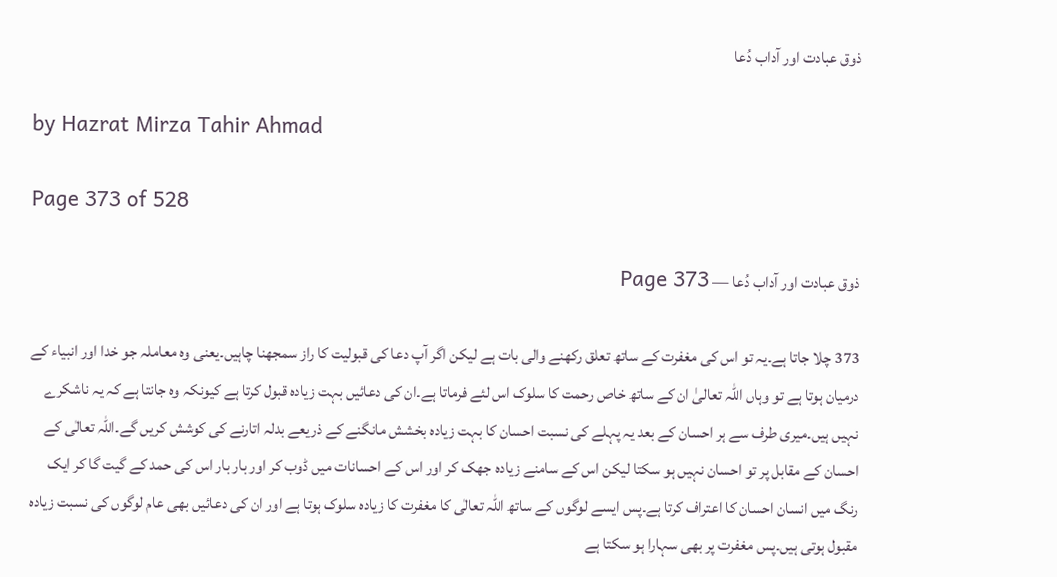ذوق عبادت اور آداب دُعا

by Hazrat Mirza Tahir Ahmad

Page 373 of 528

ذوق عبادت اور آداب دُعا — Page 373

373 چلا جاتا ہے۔یہ تو اس کی مغفرت کے ساتھ تعلق رکھنے والی بات ہے لیکن اگر آپ دعا کی قبولیت کا راز سمجھنا چاہیں۔یعنی وہ معاملہ جو خدا اور انبیاء کے درمیان ہوتا ہے تو وہاں اللہ تعالیٰ ان کے ساتھ خاص رحمت کا سلوک اس لئے فرماتا ہے۔ان کی دعائیں بہت زیادہ قبول کرتا ہے کیونکہ وہ جانتا ہے کہ یہ ناشکرے نہیں ہیں۔میری طرف سے ہر احسان کے بعد یہ پہلے کی نسبت احسان کا بہت زیادہ بخشش مانگنے کے ذریعے بدلہ اتارنے کی کوشش کریں گے۔اللہ تعالٰی کے احسان کے مقابل پر تو احسان نہیں ہو سکتا لیکن اس کے سامنے زیادہ جھک کر اور اس کے احسانات میں ڈوب کر اور بار بار اس کی حمد کے گیت گا کر ایک رنگ میں انسان احسان کا اعتراف کرتا ہے۔پس ایسے لوگوں کے ساتھ اللہ تعالٰی کا مغفرت کا زیادہ سلوک ہوتا ہے اور ان کی دعائیں بھی عام لوگوں کی نسبت زیادہ مقبول ہوتی ہیں۔پس مغفرت پر بھی سہارا ہو سکتا ہے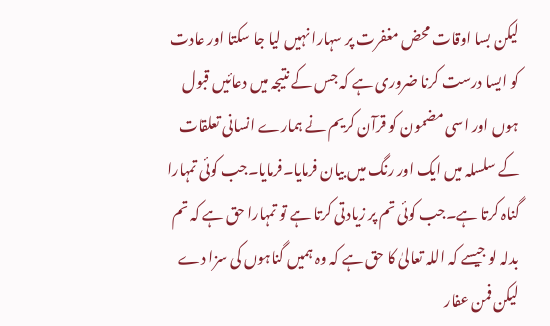لیکن بسا اوقات محض مغفرت پر سہارا نہیں لیا جا سکتا اور عادت کو ایسا درست کرنا ضروری ہے کہ جس کے نتیجہ میں دعائیں قبول ہوں اور اسی مضمون کو قرآن کریم نے ہمارے انسانی تعلقات کے سلسلہ میں ایک اور رنگ میں بیان فرمایا۔فرمایا۔جب کوئی تمہارا گناہ کرتا ہے۔جب کوئی تم پر زیادتی کرتا ہے تو تمہارا حق ہے کہ تم بدلہ لو جیسے کہ اللہ تعالیٰ کا حق ہے کہ وہ ہمیں گناہوں کی سزا دے لیکن فمن عفار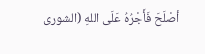أصْلَحَ فَأَجْرُهُ عَلَى اللهِ (الشوری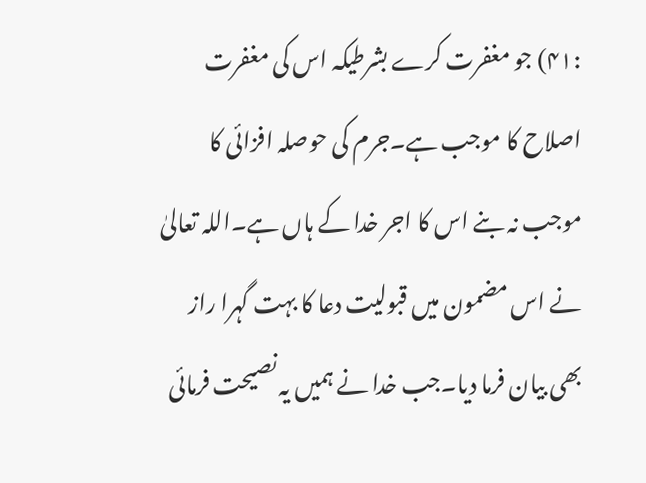:۴۱) جو مغفرت کرے بشرطیکہ اس کی مغفرت اصلاح کا موجب ہے۔جرم کی حوصلہ افزائی کا موجب نہ بنے اس کا اجر خدا کے ہاں ہے۔اللہ تعالیٰ نے اس مضمون میں قبولیت دعا کا بہت گہرا راز بھی بیان فرما دیا۔جب خدا نے ہمیں یہ نصیحت فرمائی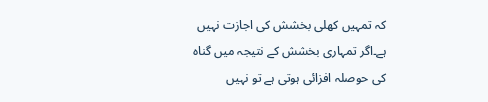کہ تمہیں کھلی بخشش کی اجازت نہیں ہے۔اگر تمہاری بخشش کے نتیجہ میں گناہ کی حوصلہ افزائی ہوتی ہے تو نہیں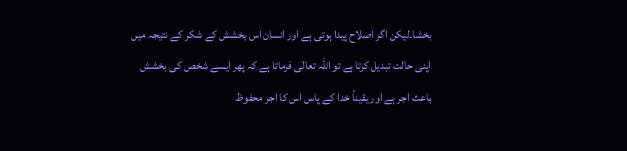بخشا۔لیکن اگر اصلاح پیدا ہوتی ہے اور انسان اس بخشش کے شکر کے نتیجہ میں اپنی حالت تبدیل کرتا ہے تو اللہ تعالٰی فرماتا ہے کہ پھر ایسے شخص کی بخشش باعث اجر ہے اور یقیناً خدا کے پاس اس کا اجر محفوظ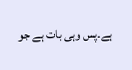ہے۔پس وہی بات ہے جو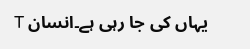یہاں کی جا رہی ہے۔انسان T